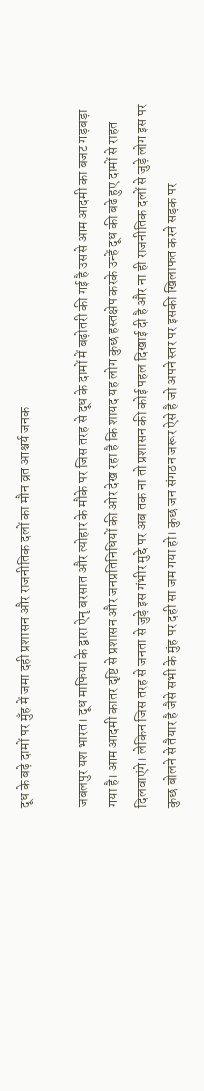दूध के बढ़े दामों पर मुँह में जमा दही प्रशासन और राजनीतिक दलों का मौन व्रत आश्चर्य जनक

जबलपुर यश भारत। दूध माफिया के द्वारा ऐनृ बरसात और त्योहार के मौके पर जिस तरह से दूध के दामों में बढ़ोतरी की गई है उससे आम आदमी का बजट गड़बड़ा गया है। आम आदमी कातर दृष्टि से प्रशासन और जनप्रतिनिधियों की ओर देख रहा है कि शायद यह लोग कुछ हस्तक्षेप करके उन्हें दूध की बढे हुए दामों से राहत दिलवाएंगे। लेकिन जिस तरह से जनता से जुड़े इस गंभीर मुद्दे पर अब तक ना तो प्रशासन की कोई पहल दिखाई दी है और ना ही राजनीतिक दलों से जुड़े लोग इस पर कुछ बोलने से तैयार है जैसे सभी के मुंह पर दही सा जम गया हो। कुछ जन संगठन जरूर ऐसे है जो अपने स्तर पर इसकी खिलाफत करने सड़क पर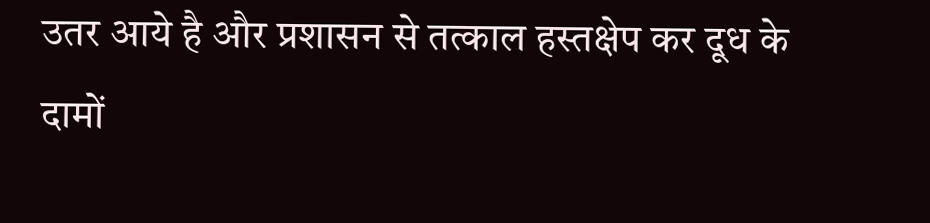उतर आये है और प्रशासन से तत्काल हस्तक्षेप कर दूध के दामों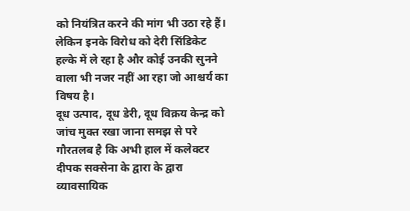को नियंत्रित करने की मांग भी उठा रहे हैं। लेकिन इनके विरोध को देरी सिंडिकेट हल्के में ले रहा है और कोई उनकी सुनने वाला भी नजर नहीं आ रहा जो आश्चर्य का विषय है।
दूध उत्पाद, दूध डेरी, दूध विक्रय केन्द्र को जांच मुक्त रखा जाना समझ से परे
गौरतलब है कि अभी हाल में कलेक्टर दीपक सक्सेना के द्वारा के द्वारा व्यावसायिक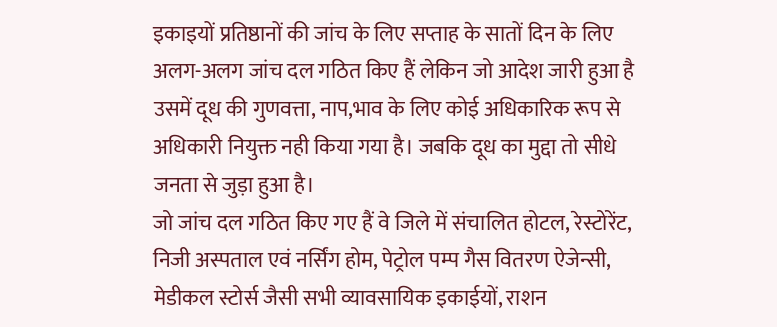इकाइयों प्रतिष्ठानों की जांच के लिए सप्ताह के सातों दिन के लिए अलग-अलग जांच दल गठित किए हैं लेकिन जो आदेश जारी हुआ है उसमें दूध की गुणवत्ता, नाप,भाव के लिए कोई अधिकारिक रूप से अधिकारी नियुक्त नही किया गया है। जबकि दूध का मुद्दा तो सीधे जनता से जुड़ा हुआ है।
जो जांच दल गठित किए गए हैं वे जिले में संचालित होटल, रेस्टोरेंट, निजी अस्पताल एवं नर्सिंग होम, पेट्रोल पम्प गैस वितरण ऐजेन्सी, मेडीकल स्टोर्स जैसी सभी व्यावसायिक इकाईयों, राशन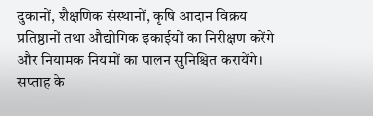दुकानों, शैक्षणिक संस्थानों, कृषि आदान विक्रय प्रतिष्ठानों तथा औद्योगिक इकाईयों का निरीक्षण करेंगे और नियामक नियमों का पालन सुनिश्चित करायेंगे।
सप्ताह के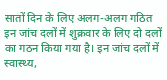सातों दिन के लिए अलग-अलग गठित इन जांच दलों में शुक्रवार के लिए दो दलों का गठन किया गया है। इन जांच दलों में स्वास्थ्य,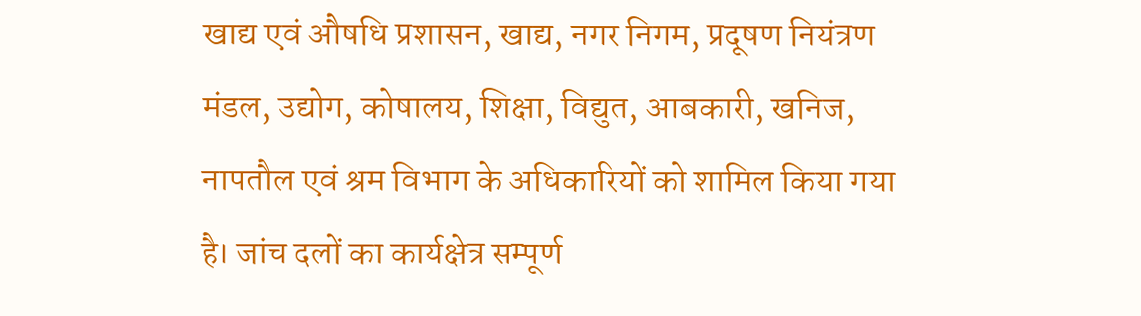खाद्य एवं औषधि प्रशासन, खाद्य, नगर निगम, प्रदूषण नियंत्रण मंडल, उद्योग, कोषालय, शिक्षा, विद्युत, आबकारी, खनिज, नापतौल एवं श्रम विभाग के अधिकारियों को शामिल किया गया है। जांच दलों का कार्यक्षेत्र सम्पूर्ण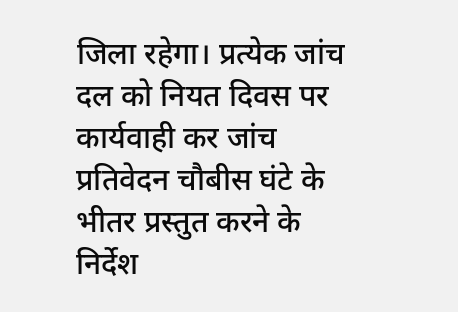जिला रहेगा। प्रत्येक जांच दल को नियत दिवस पर कार्यवाही कर जांच प्रतिवेदन चौबीस घंटे के भीतर प्रस्तुत करने के निर्देश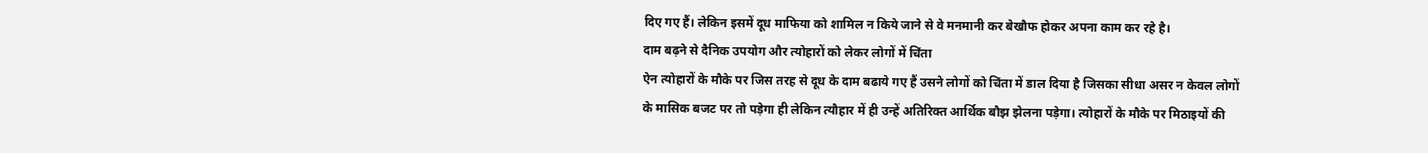दिए गए हैं। लेकिन इसमें दूध माफिया को शामिल न किये जाने से वे मनमानी कर बेखौफ होकर अपना काम कर रहे है।
दाम बढ़ने से दैनिक उपयोग और त्योहारों को लेकर लोगों में चिंता
ऐन त्योहारों के मौके पर जिस तरह से दूध के दाम बढाये गए हैं उसने लोगों को चिंता में डाल दिया है जिसका सीधा असर न केवल लोगों के मासिक बजट पर तो पड़ेगा ही लेकिन त्यौहार में ही उन्हें अतिरिक्त आर्थिक बौझ झेलना पड़ेगा। त्योहारों के मौके पर मिठाइयों की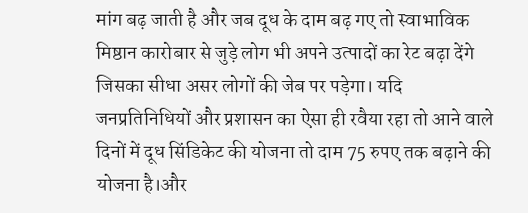मांग बढ़ जाती है और जब दूध के दाम बढ़ गए तो स्वाभाविक मिष्ठान कारोबार से जुड़े लोग भी अपने उत्पादों का रेट बढ़ा देंगे जिसका सीधा असर लोगों की जेब पर पड़ेगा। यदि जनप्रतिनिधियों और प्रशासन का ऐसा ही रवैया रहा तो आने वाले दिनों में दूध सिंडिकेट की योजना तो दाम 75 रुपए तक बढ़ाने की योजना है।और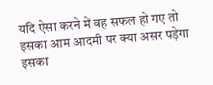यदि ऐसा करने में वह सफल हो गए तो इसका आम आदमी पर क्या असर पड़ेगा इसका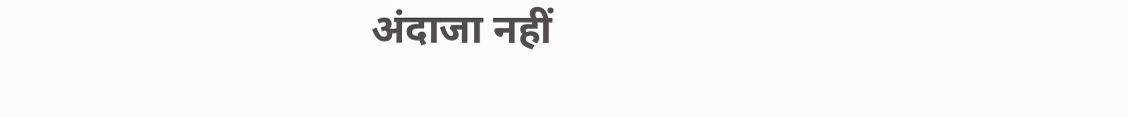अंदाजा नहीं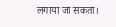लगाया जा सकता।